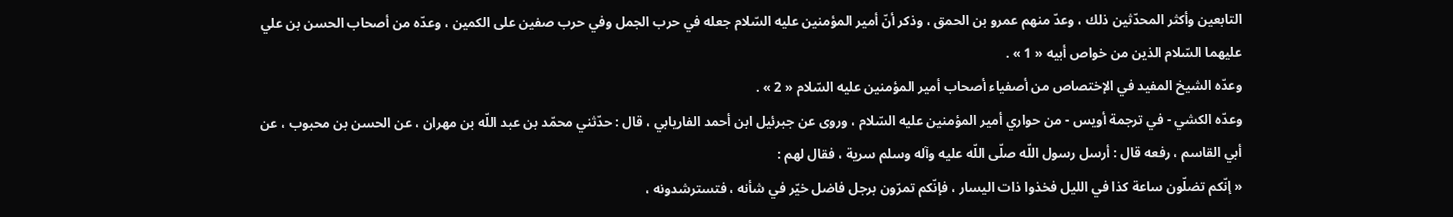التابعين وأكثر المحدّثين ذلك ، وعدّ منهم عمرو بن الحمق ، وذكر أنّ أمير المؤمنين عليه السّلام جعله في حرب الجمل وفي حرب صفين على الكمين ، وعدّه من أصحاب الحسن بن علي عليهما السّلام الذين من خواص أبيه « 1 » .
وعدّه الشيخ المفيد في الإختصاص من أصفياء أصحاب أمير المؤمنين عليه السّلام « 2 » .
وعدّه الكشي - في ترجمة أويس - من حواري أمير المؤمنين عليه السّلام ، وروى عن جبرئيل ابن أحمد الفاريابي ، قال : حدّثني محمّد بن عبد اللّه بن مهران ، عن الحسن بن محبوب ، عن أبي القاسم ، رفعه قال : أرسل رسول اللّه صلّى اللّه عليه وآله وسلم سرية ، فقال لهم :
« إنّكم تضلّون ساعة كذا في الليل فخذوا ذات اليسار ، فإنّكم تمرّون برجل فاضل خيّر في شأنه ، فتسترشدونه ،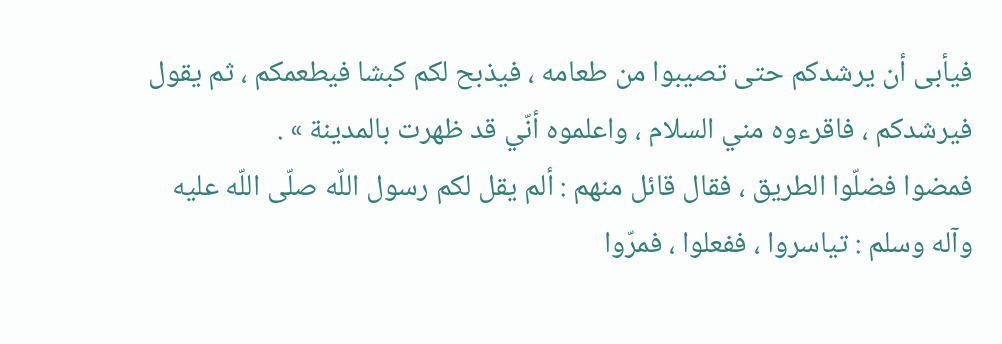فيأبى أن يرشدكم حتى تصيبوا من طعامه ، فيذبح لكم كبشا فيطعمكم ، ثم يقول فيرشدكم ، فاقرءوه مني السلام ، واعلموه أنّي قد ظهرت بالمدينة » .
فمضوا فضلّوا الطريق ، فقال قائل منهم : ألم يقل لكم رسول اللّه صلّى اللّه عليه وآله وسلم : تياسروا ، ففعلوا ، فمرّوا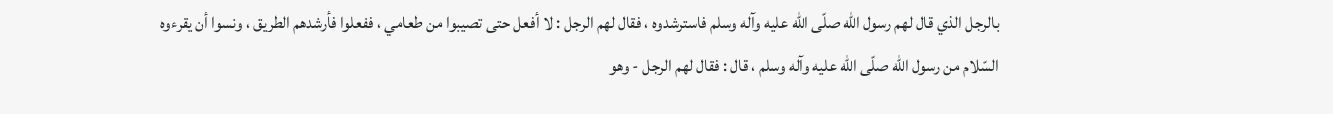بالرجل الذي قال لهم رسول اللّه صلّى اللّه عليه وآله وسلم فاسترشدوه ، فقال لهم الرجل : لا أفعل حتى تصيبوا من طعامي ، ففعلوا فأرشدهم الطريق ، ونسوا أن يقرءوه السّلام من رسول اللّه صلّى اللّه عليه وآله وسلم ، قال : فقال لهم الرجل - وهو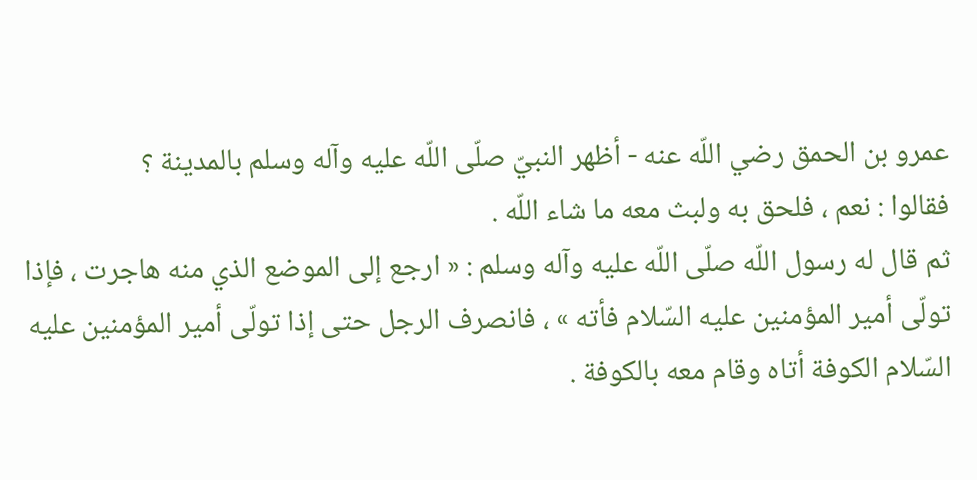عمرو بن الحمق رضي اللّه عنه - أظهر النبيّ صلّى اللّه عليه وآله وسلم بالمدينة ؟
فقالوا : نعم ، فلحق به ولبث معه ما شاء اللّه .
ثم قال له رسول اللّه صلّى اللّه عليه وآله وسلم : « ارجع إلى الموضع الذي منه هاجرت ، فإذا تولّى أمير المؤمنين عليه السّلام فأته » ، فانصرف الرجل حتى إذا تولّى أمير المؤمنين عليه السّلام الكوفة أتاه وقام معه بالكوفة .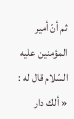ثم أنّ أمير المؤمنين عليه السّلام قال له : « ألك دار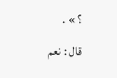؟ » .
قال : نعم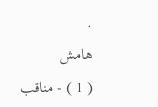.
هامش
( 1 ) - مناقب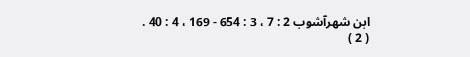ابن شهرآشوب 2 : 7 ، 3 : 654 - 169 ، 4 : 40 .
( 2 )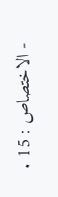- الاختصاص : 15 .